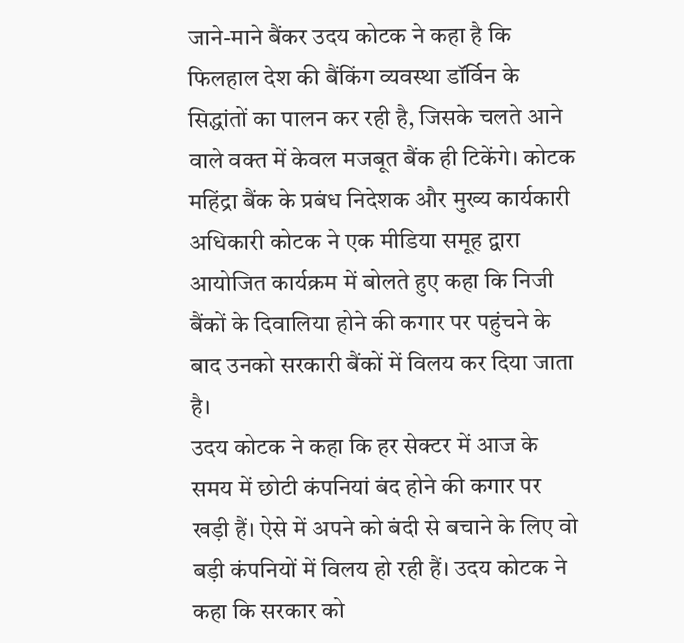जाने-माने बैंकर उदय कोटक ने कहा है कि फिलहाल देश की बैंकिंग व्यवस्था डॉर्विन के सिद्धांतों का पालन कर रही है, जिसके चलते आने वाले वक्त में केवल मजबूत बैंक ही टिकेंगे। कोटक महिंद्रा बैंक के प्रबंध निदेशक और मुख्य कार्यकारी अधिकारी कोटक ने एक मीडिया समूह द्वारा आयोजित कार्यक्रम में बोलते हुए कहा कि निजी बैंकों के दिवालिया होने की कगार पर पहुंचने के बाद उनको सरकारी बैंकों में विलय कर दिया जाता है।
उदय कोटक ने कहा कि हर सेक्टर में आज के समय में छोटी कंपनियां बंद होने की कगार पर खड़ी हैं। ऐसे में अपने को बंदी से बचाने के लिए वो बड़ी कंपनियों में विलय हो रही हैं। उदय कोटक ने कहा कि सरकार को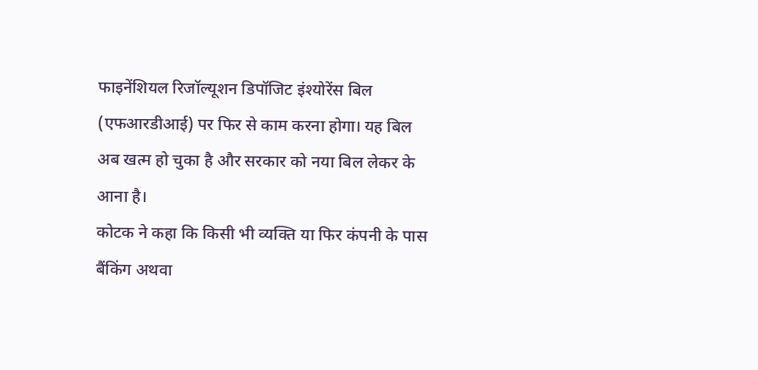फाइनेंशियल रिजॉल्यूशन डिपॉजिट इंश्योरेंस बिल (एफआरडीआई) पर फिर से काम करना होगा। यह बिल अब खत्म हो चुका है और सरकार को नया बिल लेकर के आना है।
कोटक ने कहा कि किसी भी व्यक्ति या फिर कंपनी के पास बैंकिंग अथवा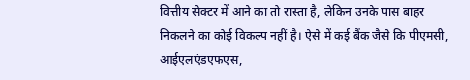वित्तीय सेक्टर में आने का तो रास्ता है, लेकिन उनके पास बाहर निकलने का कोई विकल्प नहीं है। ऐसे में कई बैंक जैसे कि पीएमसी, आईएलएंडएफएस,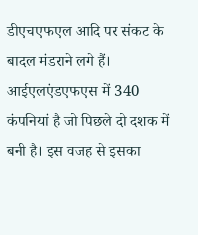डीएचएफएल आदि पर संकट के बादल मंडराने लगे हैं। आईएलएंडएफएस में 340 कंपनियां है जो पिछले दो दशक में बनी है। इस वजह से इसका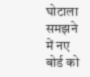घोटाला समझने में नए बोर्ड को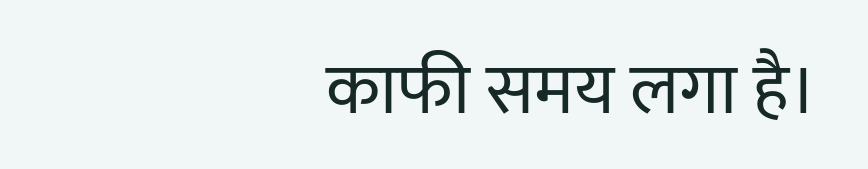काफी समय लगा है।